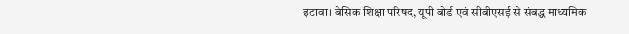इटावा। बेसिक शिक्षा परिषद, यूपी बोर्ड एवं सीबीएसई से संबद्ध माध्यमिक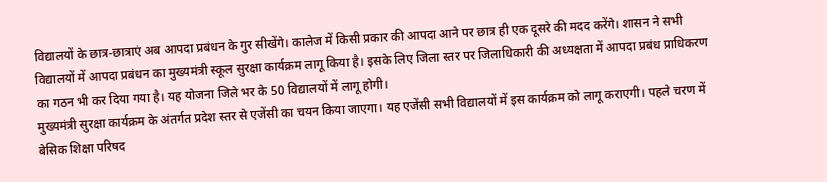विद्यालयों के छात्र-छात्राएं अब आपदा प्रबंधन के गुर सीखेंगे। कालेज में किसी प्रकार की आपदा आने पर छात्र ही एक दूसरे की मदद करेंगे। शासन ने सभी विद्यालयों में आपदा प्रबंधन का मुख्यमंत्री स्कूल सुरक्षा कार्यक्रम लागू किया है। इसके लिए जिला स्तर पर जिलाधिकारी की अध्यक्षता में आपदा प्रबंध प्राधिकरण का गठन भी कर दिया गया है। यह योजना जिले भर के 50 विद्यालयों में लागू होगी।
मुख्यमंत्री सुरक्षा कार्यक्रम के अंतर्गत प्रदेश स्तर से एजेंसी का चयन किया जाएगा। यह एजेंसी सभी विद्यालयों में इस कार्यक्रम को लागू कराएगी। पहले चरण में बेसिक शिक्षा परिषद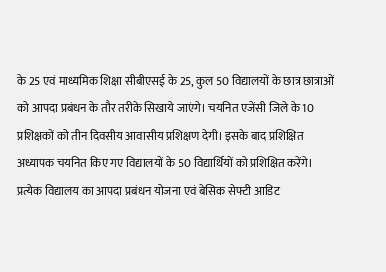के 25 एवं माध्यमिक शिक्षा सीबीएसई के 25, कुल 50 विद्यालयों के छात्र छात्राओं को आपदा प्रबंधन के तौर तरीके सिखाये जाएंगे। चयनित एजेंसी जिले के 10 प्रशिक्षकों को तीन दिवसीय आवासीय प्रशिक्षण देगी। इसके बाद प्रशिक्षित अध्यापक चयनित किए गए विद्यालयों के 50 विद्यार्थियों को प्रशिक्षित करेंगे। प्रत्येक विद्यालय का आपदा प्रबंधन योजना एवं बेसिक सेफ्टी आडिट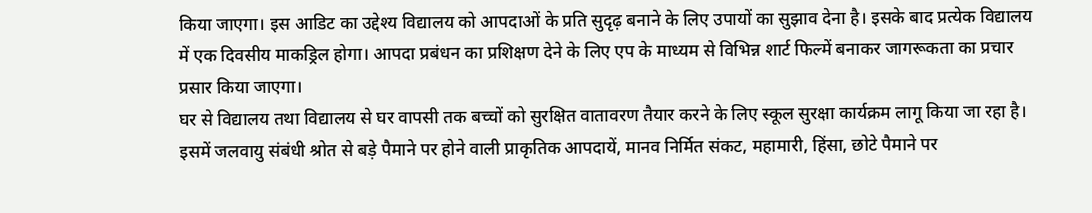किया जाएगा। इस आडिट का उद्देश्य विद्यालय को आपदाओं के प्रति सुदृढ़ बनाने के लिए उपायों का सुझाव देना है। इसके बाद प्रत्येक विद्यालय में एक दिवसीय माकड्रिल होगा। आपदा प्रबंधन का प्रशिक्षण देने के लिए एप के माध्यम से विभिन्न शार्ट फिल्में बनाकर जागरूकता का प्रचार प्रसार किया जाएगा।
घर से विद्यालय तथा विद्यालय से घर वापसी तक बच्चों को सुरक्षित वातावरण तैयार करने के लिए स्कूल सुरक्षा कार्यक्रम लागू किया जा रहा है। इसमें जलवायु संबंधी श्रोत से बड़े पैमाने पर होने वाली प्राकृतिक आपदायें, मानव निर्मित संकट, महामारी, हिंसा, छोटे पैमाने पर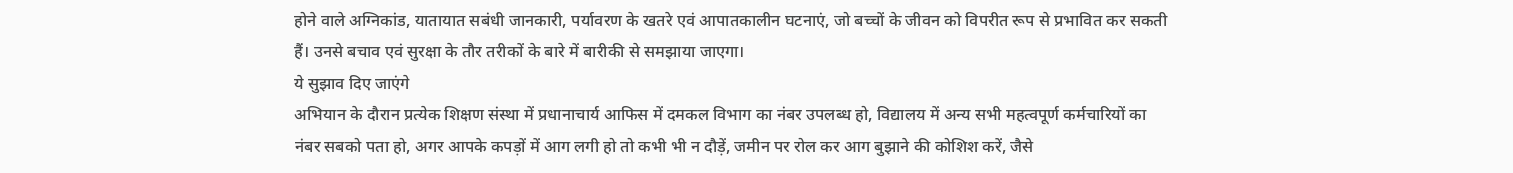होने वाले अग्निकांड, यातायात सबंधी जानकारी, पर्यावरण के खतरे एवं आपातकालीन घटनाएं, जो बच्चों के जीवन को विपरीत रूप से प्रभावित कर सकती हैं। उनसे बचाव एवं सुरक्षा के तौर तरीकों के बारे में बारीकी से समझाया जाएगा।
ये सुझाव दिए जाएंगे
अभियान के दौरान प्रत्येक शिक्षण संस्था में प्रधानाचार्य आफिस में दमकल विभाग का नंबर उपलब्ध हो, विद्यालय में अन्य सभी महत्वपूर्ण कर्मचारियों का नंबर सबको पता हो, अगर आपके कपड़ों में आग लगी हो तो कभी भी न दौड़ें, जमीन पर रोल कर आग बुझाने की कोशिश करें, जैसे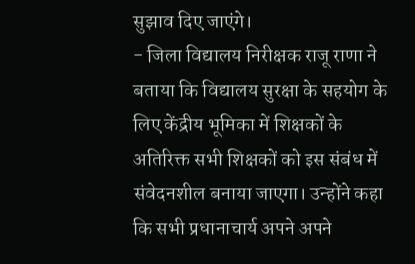सुझाव दिए जाएंगे।
- जिला विद्यालय निरीक्षक राजू राणा ने बताया कि विद्यालय सुरक्षा के सहयोग के लिए केंद्रीय भूमिका में शिक्षकों के अतिरिक्त सभी शिक्षकों को इस संबंध में संवेदनशील बनाया जाएगा। उन्होंने कहा कि सभी प्रधानाचार्य अपने अपने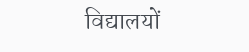विद्यालयों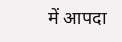में आपदा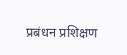प्रबंधन प्रशिक्षण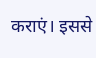कराएं। इससे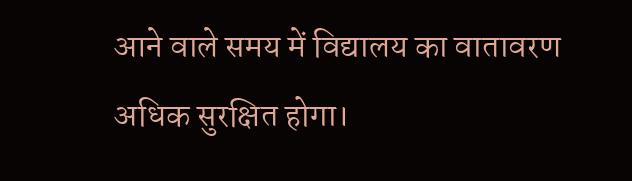आने वाले समय में विद्यालय का वातावरण अधिक सुरक्षित होगा।